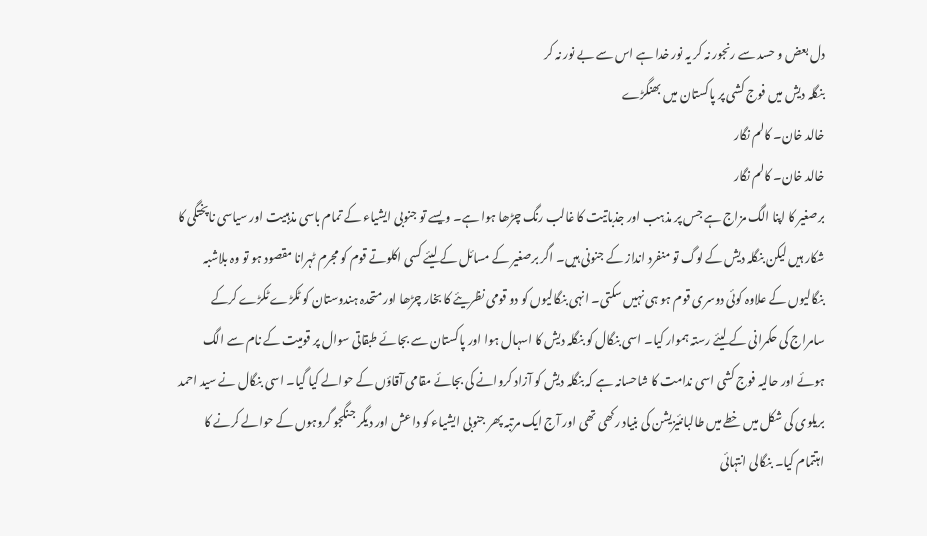دل بعض و حسد سے رنجور نہ کر یہ نور خدا ہے اس سے بے نور نہ کر
بنگلہ دیش میں فوج کشی پر پاکستان میں بھنگڑے
خالد خان۔ کالم نگار
خالد خان۔ کالم نگار
برصغیر کا اپنا الگ مزاج ہے جس پر مذہب اور جذباتیت کا غالب رنگ چڑھا ہوا ہے۔ ویسے تو جنوبی ایشیاء کے تمام باسی مذہبیت اور سیاسی ناپختگی کا شکار ہیں لیکن بنگلہ دیش کے لوگ تو منفرد انداز کے جنونی ہیں۔ اگر برصغیر کے مسائل کے لیئے کسی اکلوتے قوم کو مجرم ٹہرانا مقصود ہو تو وہ بلاشبہ بنگالیوں کے علاوہ کوئی دوسری قوم ہو ہی نہیں سکتی۔ انہی بنگالیوں کو دو قومی نظریئے کا بخار چڑھا اور متحدہ ہندوستان کو ٹکڑے ٹکڑے کرکے سامراج کی حکمرانی کے لیئے رستہ ہموار کیا۔ اسی بنگال کو بنگلہ دیش کا اسہال ہوا اور پاکستان سے بجائے طبقاتی سوال پر قومیت کے نام سے الگ ہوئے اور حالیہ فوج کشی اسی ندامت کا شاحسانہ ہے کہ بنگلہ دیش کو آزاد کروانے کی بجائے مقامی آقاؤں کے حوالے کیا گیا۔ اسی بنگال نے سید احمد بریلوی کی شکل میں خطے میں طالبانئیزیشن کی بنیاد رکھی تھی اور آج ایک مرتبہ پھر جنوبی ایشیاء کو داعش اور دیگر جنگجو گروہوں کے حوالے کرنے کا اہتتمام کیا۔ بنگالی انتہائی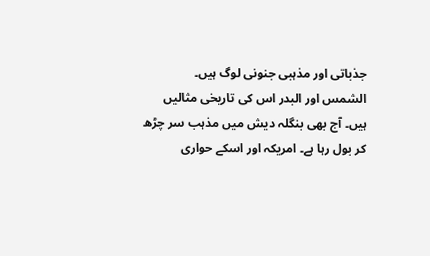جذباتی اور مذہبی جنونی لوگ ہیں۔
الشمس اور البدر اس کی تاریخی مثالیں ہیں۔ آج بھی بنگلہ دیش میں مذہب سر چڑھ کر بول رہا ہے۔ امریکہ اور اسکے حواری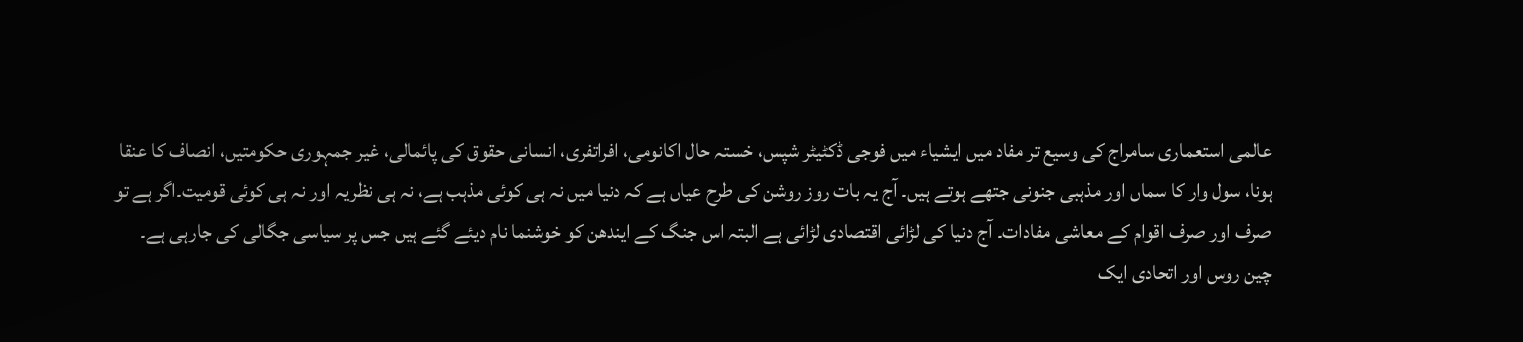عالمی استعماری سامراج کی وسیع تر مفاد میں ایشیاء میں فوجی ڈکٹیٹر شپس، خستہ حال اکانومی، افراتفری، انسانی حقوق کی پائمالی، غیر جمہوری حکومتیں، انصاف کا عنقا ہونا، سول وار کا سماں اور مذہبی جنونی جتھے ہوتے ہیں۔ آج یہ بات روز روشن کی طرح عیاں ہے کہ دنیا میں نہ ہی کوئی مذہب ہے، نہ ہی نظریہ اور نہ ہی کوئی قومیت۔اگر ہے تو صرف اور صرف اقوام کے معاشی مفادات۔ آج دنیا کی لڑائی اقتصادی لڑائی ہے البتہ اس جنگ کے ایندھن کو خوشنما نام دیئے گئے ہیں جس پر سیاسی جگالی کی جارہی ہے۔
چین روس اور اتحادی ایک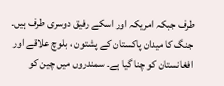طرف جبکہ امریکہ اور اسکے رفیق دوسری طرف ہیں۔ جنگ کا میدان پاکستان کے پشتون ، بلوچ علاقے اور افغانستان کو چنا گیا ہے۔ سمندروں میں چین کو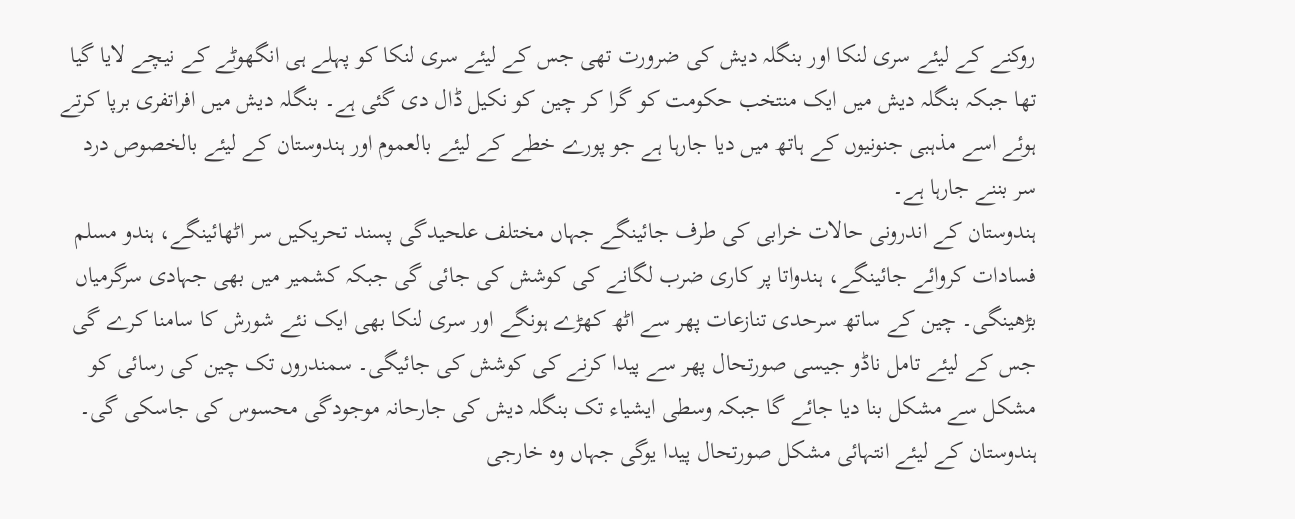روکنے کے لیئے سری لنکا اور بنگلہ دیش کی ضرورت تھی جس کے لیئے سری لنکا کو پہلے ہی انگھوٹے کے نیچے لایا گیا تھا جبکہ بنگلہ دیش میں ایک منتخب حکومت کو گرا کر چین کو نکیل ڈال دی گئی ہے۔ بنگلہ دیش میں افراتفری برپا کرتے ہوئے اسے مذہبی جنونیوں کے ہاتھ میں دیا جارہا ہے جو پورے خطے کے لیئے بالعموم اور ہندوستان کے لیئے بالخصوص درد سر بننے جارہا ہے۔
ہندوستان کے اندرونی حالات خرابی کی طرف جائینگے جہاں مختلف علحیدگی پسند تحریکیں سر اٹھائینگے، ہندو مسلم فسادات کروائے جائینگے، ہندواتا پر کاری ضرب لگانے کی کوشش کی جائی گی جبکہ کشمیر میں بھی جہادی سرگرمیاں بڑھینگی۔ چین کے ساتھ سرحدی تنازعات پھر سے اٹھ کھڑے ہونگے اور سری لنکا بھی ایک نئے شورش کا سامنا کرے گی جس کے لیئے تامل ناڈو جیسی صورتحال پھر سے پیدا کرنے کی کوشش کی جائیگی۔ سمندروں تک چین کی رسائی کو مشکل سے مشکل بنا دیا جائے گا جبکہ وسطی ایشیاء تک بنگلہ دیش کی جارحانہ موجودگی محسوس کی جاسکی گی۔ ہندوستان کے لیئے انتہائی مشکل صورتحال پیدا یوگی جہاں وہ خارجی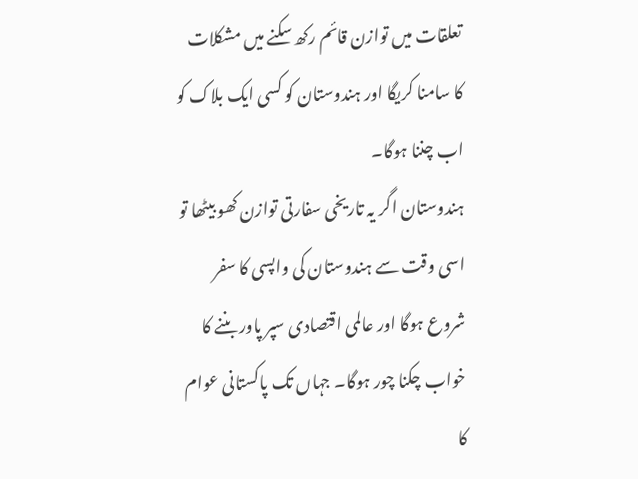تعلقات میں توازن قائم رکھ سکنے میں مشکلات کا سامنا کریگا اور ہندوستان کو کسی ایک بلاک کو اب چننا ہوگا۔
ہندوستان اگر یہ تاریخی سفارتی توازن کھو بیٹھا تو اسی وقت سے ہندوستان کی واپسی کا سفر شروع ہوگا اور عالمی اقتصادی سپر پاور بننے کا خواب چکنا چور ہوگا۔ جہاں تک پاکستانی عوام کا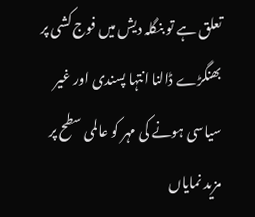تعلق ہے تو بنگلہ دیش میں فوج کشی پر بھنگڑے ڈالنا انتہا پسندی اور غیر سیاسی ہونے کی مہر کو عالمی سطح پر مزید نمایاں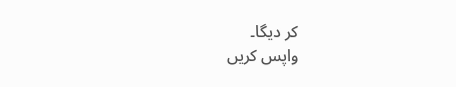کر دیگا۔
واپس کریں